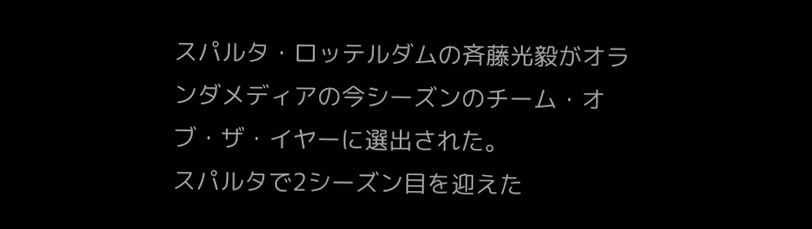スパルタ・ロッテルダムの斉藤光毅がオランダメディアの今シーズンのチーム・オブ・ザ・イヤーに選出された。
スパルタで2シーズン目を迎えた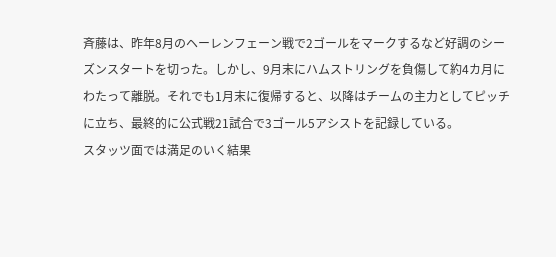斉藤は、昨年8月のヘーレンフェーン戦で2ゴールをマークするなど好調のシーズンスタートを切った。しかし、9月末にハムストリングを負傷して約4カ月にわたって離脱。それでも1月末に復帰すると、以降はチームの主力としてピッチに立ち、最終的に公式戦21試合で3ゴール5アシストを記録している。
スタッツ面では満足のいく結果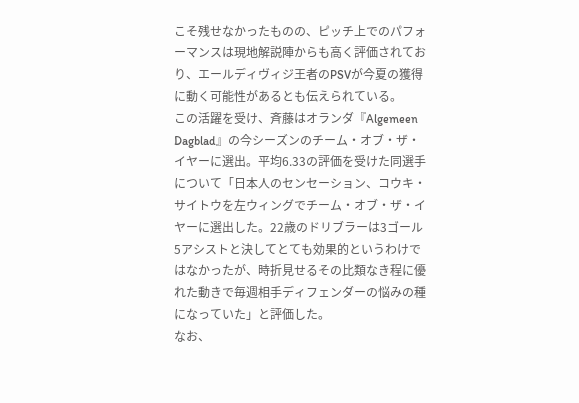こそ残せなかったものの、ピッチ上でのパフォーマンスは現地解説陣からも高く評価されており、エールディヴィジ王者のPSVが今夏の獲得に動く可能性があるとも伝えられている。
この活躍を受け、斉藤はオランダ『Algemeen Dagblad』の今シーズンのチーム・オブ・ザ・イヤーに選出。平均6.33の評価を受けた同選手について「日本人のセンセーション、コウキ・サイトウを左ウィングでチーム・オブ・ザ・イヤーに選出した。22歳のドリブラーは3ゴール5アシストと決してとても効果的というわけではなかったが、時折見せるその比類なき程に優れた動きで毎週相手ディフェンダーの悩みの種になっていた」と評価した。
なお、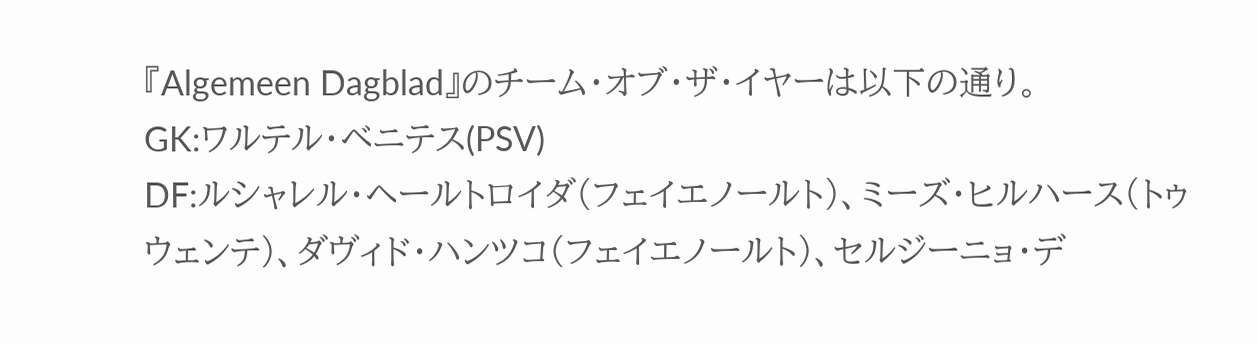『Algemeen Dagblad』のチーム・オブ・ザ・イヤーは以下の通り。
GK:ワルテル・ベニテス(PSV)
DF:ルシャレル・ヘールトロイダ(フェイエノールト)、ミーズ・ヒルハース(トゥウェンテ)、ダヴィド・ハンツコ(フェイエノールト)、セルジーニョ・デ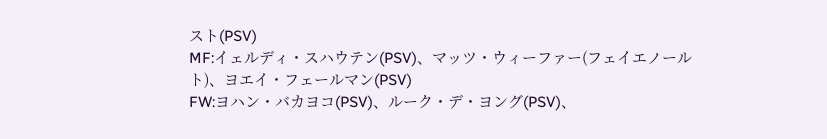スト(PSV)
MF:イェルディ・スハウテン(PSV)、マッツ・ウィーファー(フェイエノールト)、ヨエイ・フェールマン(PSV)
FW:ヨハン・バカヨコ(PSV)、ルーク・デ・ヨング(PSV)、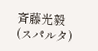斉藤光毅(スパルタ)